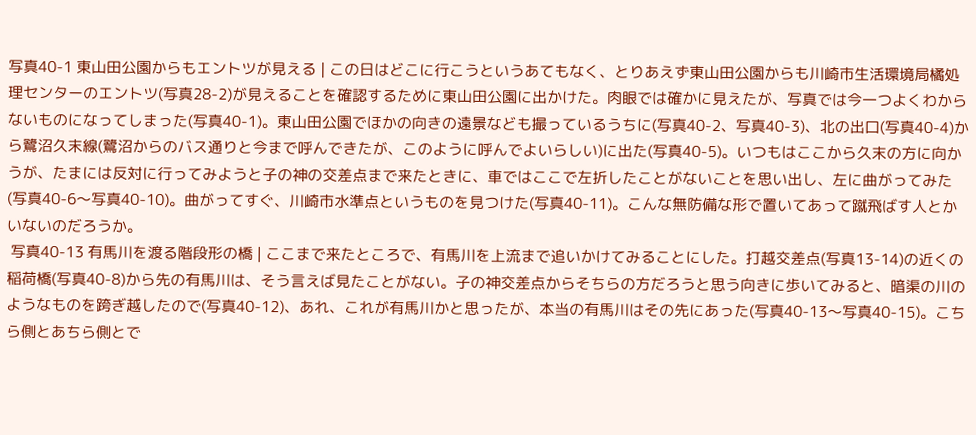写真40-1 東山田公園からもエントツが見える | この日はどこに行こうというあてもなく、とりあえず東山田公園からも川崎市生活環境局橘処理センターのエントツ(写真28-2)が見えることを確認するために東山田公園に出かけた。肉眼では確かに見えたが、写真では今一つよくわからないものになってしまった(写真40-1)。東山田公園でほかの向きの遠景なども撮っているうちに(写真40-2、写真40-3)、北の出口(写真40-4)から鷺沼久末線(鷺沼からのバス通りと今まで呼んできたが、このように呼んでよいらしい)に出た(写真40-5)。いつもはここから久末の方に向かうが、たまには反対に行ってみようと子の神の交差点まで来たときに、車ではここで左折したことがないことを思い出し、左に曲がってみた(写真40-6〜写真40-10)。曲がってすぐ、川崎市水準点というものを見つけた(写真40-11)。こんな無防備な形で置いてあって蹴飛ばす人とかいないのだろうか。
 写真40-13 有馬川を渡る階段形の橋 | ここまで来たところで、有馬川を上流まで追いかけてみることにした。打越交差点(写真13-14)の近くの稲荷橋(写真40-8)から先の有馬川は、そう言えば見たことがない。子の神交差点からそちらの方だろうと思う向きに歩いてみると、暗渠の川のようなものを跨ぎ越したので(写真40-12)、あれ、これが有馬川かと思ったが、本当の有馬川はその先にあった(写真40-13〜写真40-15)。こちら側とあちら側とで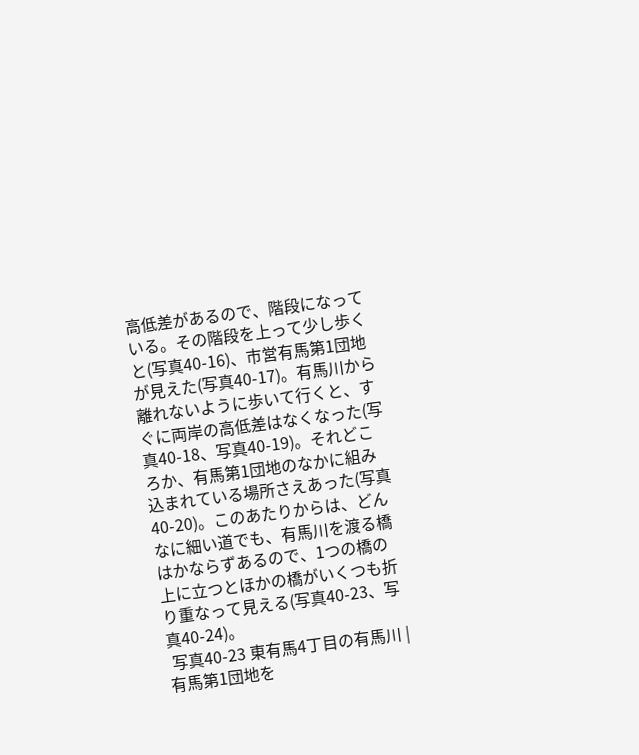高低差があるので、階段になっている。その階段を上って少し歩くと(写真40-16)、市営有馬第1団地が見えた(写真40-17)。有馬川から離れないように歩いて行くと、すぐに両岸の高低差はなくなった(写真40-18、写真40-19)。それどころか、有馬第1団地のなかに組み込まれている場所さえあった(写真40-20)。このあたりからは、どんなに細い道でも、有馬川を渡る橋はかならずあるので、1つの橋の上に立つとほかの橋がいくつも折り重なって見える(写真40-23、写真40-24)。
 写真40-23 東有馬4丁目の有馬川 | 有馬第1団地を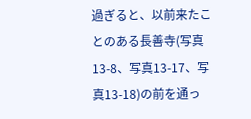過ぎると、以前来たことのある長善寺(写真13-8、写真13-17、写真13-18)の前を通っ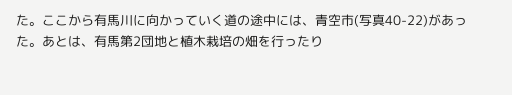た。ここから有馬川に向かっていく道の途中には、青空市(写真40-22)があった。あとは、有馬第2団地と植木栽培の畑を行ったり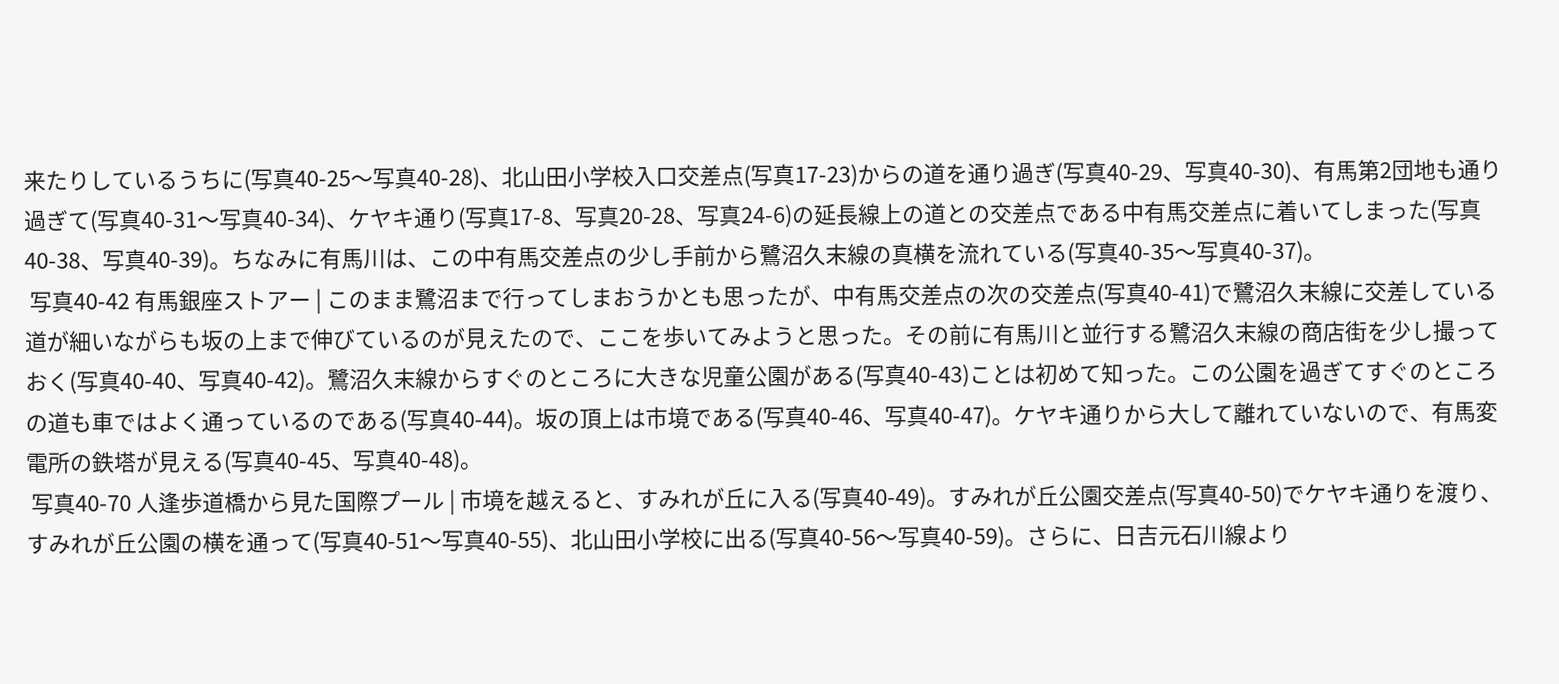来たりしているうちに(写真40-25〜写真40-28)、北山田小学校入口交差点(写真17-23)からの道を通り過ぎ(写真40-29、写真40-30)、有馬第2団地も通り過ぎて(写真40-31〜写真40-34)、ケヤキ通り(写真17-8、写真20-28、写真24-6)の延長線上の道との交差点である中有馬交差点に着いてしまった(写真40-38、写真40-39)。ちなみに有馬川は、この中有馬交差点の少し手前から鷺沼久末線の真横を流れている(写真40-35〜写真40-37)。
 写真40-42 有馬銀座ストアー | このまま鷺沼まで行ってしまおうかとも思ったが、中有馬交差点の次の交差点(写真40-41)で鷺沼久末線に交差している道が細いながらも坂の上まで伸びているのが見えたので、ここを歩いてみようと思った。その前に有馬川と並行する鷺沼久末線の商店街を少し撮っておく(写真40-40、写真40-42)。鷺沼久末線からすぐのところに大きな児童公園がある(写真40-43)ことは初めて知った。この公園を過ぎてすぐのところの道も車ではよく通っているのである(写真40-44)。坂の頂上は市境である(写真40-46、写真40-47)。ケヤキ通りから大して離れていないので、有馬変電所の鉄塔が見える(写真40-45、写真40-48)。
 写真40-70 人逢歩道橋から見た国際プール | 市境を越えると、すみれが丘に入る(写真40-49)。すみれが丘公園交差点(写真40-50)でケヤキ通りを渡り、すみれが丘公園の横を通って(写真40-51〜写真40-55)、北山田小学校に出る(写真40-56〜写真40-59)。さらに、日吉元石川線より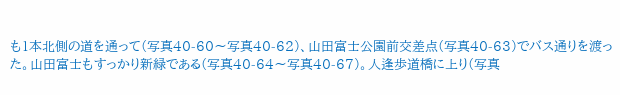も1本北側の道を通って(写真40-60〜写真40-62)、山田富士公園前交差点(写真40-63)でバス通りを渡った。山田富士もすっかり新緑である(写真40-64〜写真40-67)。人逢歩道橋に上り(写真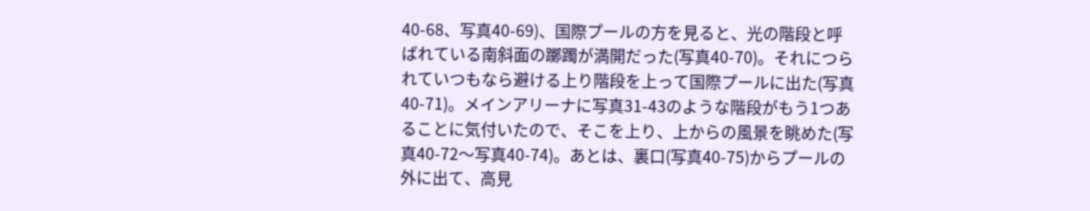40-68、写真40-69)、国際プールの方を見ると、光の階段と呼ばれている南斜面の躑躅が満開だった(写真40-70)。それにつられていつもなら避ける上り階段を上って国際プールに出た(写真40-71)。メインアリーナに写真31-43のような階段がもう1つあることに気付いたので、そこを上り、上からの風景を眺めた(写真40-72〜写真40-74)。あとは、裏口(写真40-75)からプールの外に出て、高見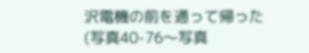沢電機の前を通って帰った(写真40-76〜写真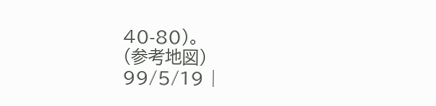40-80)。
(参考地図)
99/5/19 |